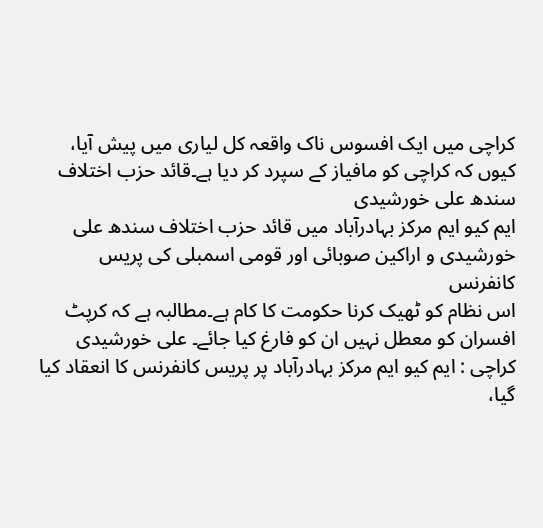کراچی میں ایک افسوس ناک واقعہ کل لیاری میں پیش آیا، کیوں کہ کراچی کو مافیاز کے سپرد کر دیا ہے۔قائد حزب اختلاف سندھ علی خورشیدی
ایم کیو ایم مرکز بہادرآباد میں قائد حزب اختلاف سندھ علی خورشیدی و اراکین صوبائی اور قومی اسمبلی کی پریس کانفرنس
اس نظام کو ٹھیک کرنا حکومت کا کام ہے۔مطالبہ ہے کہ کرپٹ افسران کو معطل نہیں ان کو فارغ کیا جائے۔ علی خورشیدی
کراچی : ایم کیو ایم مرکز بہادرآباد پر پریس کانفرنس کا انعقاد کیا گیا،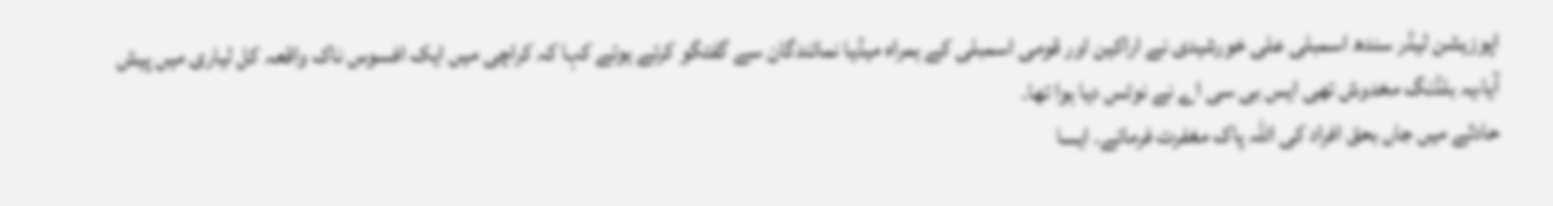اپوزیشن لیڈر سندھ اسمبلی علی خورشیدی نے اراکین اور قومی اسمبلی کے ہمراہ میڈیا نمائندگان سے گفتگو کرتے ہوئے کہا کہ کراچی میں ایک افسوس ناک واقعہ کل لیاری میں پیش آیا،یہ بلڈنگ مخدوش تھی ایس بی سی اے نے نوٹس دیا ہوا تھا۔
حادثے میں جاں بحق افراد کی اللہ پاک مغفرت فرمائے۔ ایسا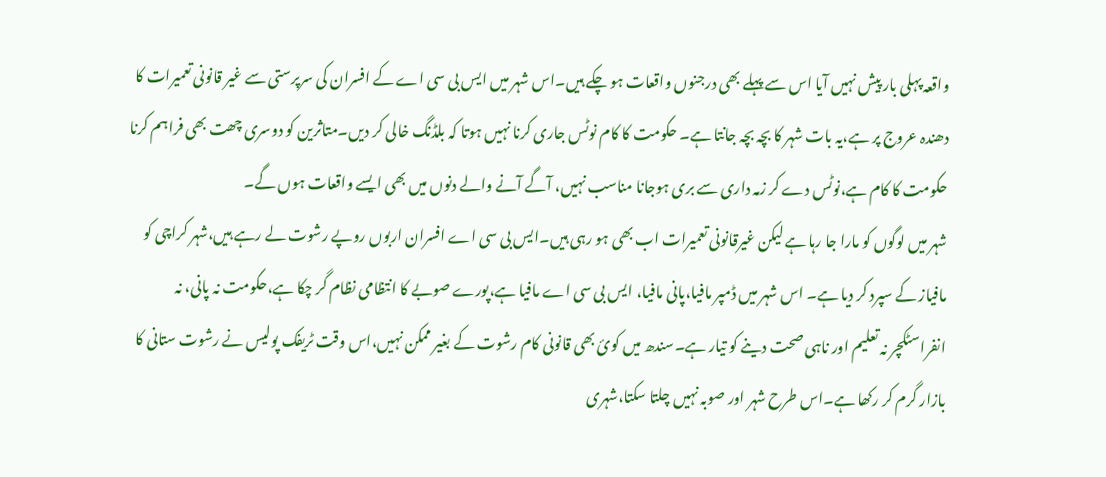واقعہ پہلی بار پیش نہیں آیا اس سے پہلے بھی درجنوں واقعات ہو چکے ہیں۔اس شہر میں ایس بی سی اے کے افسران کی سرپرستی سے غیر قانونی تعمیرات کا دھندہ عروج پر ہے،یہ بات شہر کا بچہ بچہ جانتا ہے۔ حکومت کا کام نوٹس جاری کرنا نہیں ہوتا کہ بلڈنگ خالی کر دیں۔متاثرین کو دوسری چھت بھی فراہم کرنا حکومت کا کام ہے،نوٹس دے کر زمہ داری سے بری ہوجانا مناسب نہیں، آگے آنے والے دنوں میں بھی ایسے واقعات ہوں گے۔
شہر میں لوگوں کو مارا جا رہا ہے لیکن غیرقانونی تعمیرات اب بھی ہو رہی ہیں۔ایس بی سی اے افسران اربوں روپے رشوت لے رہے ہیں،شہر کراچی کو مافیاز کے سپرد کر دیا ہے۔ اس شہر میں ڈمپر مافیا،پانی مافیا، ایس بی سی اے مافیا ہے،پورے صوبے کا انتظامی نظام گر چکا ہے،حکومت نہ پانی، نہ انفراسٹکچر نہ تعلیم اور ناہی صحت دینے کو تیار ہے۔سندھ میں کوئ بھی قانونی کام رشوت کے بغیر ممکن نہیں،اس وقت ٹریفک پولیس نے رشوت ستانی کا بازار گرم کر رکھا ہے۔اس طرح شہر اور صوبہ نہیں چلتا سکتا،شہری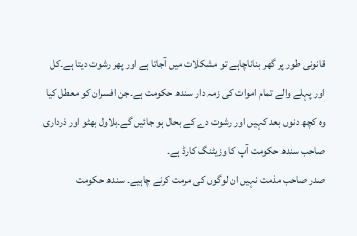قانونی طور پر گھر بناناچاہے تو مشکلات میں آجاتا ہے اور پھر رشوت دیتا ہے۔کل اور پہلے والے تمام اموات کی زمہ دار سندھ حکومت ہے۔جن افسران کو معطل کیا وہ کچھ دنوں بعد کہیں اور رشوت دے کے بحال ہو جائیں گے۔بلاول بھٹو اور ذرداری صاحب سندھ حکومت آپ کا وزیٹنگ کارڈ ہے۔
صدر صاحب مذمت نہیں ان لوگوں کی مرمت کرنے چاہیے۔ سندھ حکومت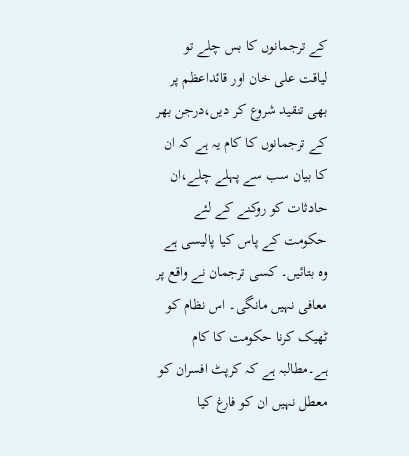کے ترجمانوں کا بس چلے تو لیاقت علی خان اور قائداعظم پر بھی تنقید شروع کر دیں،درجن بھر کے ترجمانوں کا کام یہ ہے کہ ان کا بیان سب سے پہلے چلے،ان حادثات کو روکنے کے لئے حکومت کے پاس کیا پالیسی ہے وہ بتائیں۔ کسی ترجمان نے واقع پر معافی نہیں مانگی۔ اس نظام کو ٹھیک کرنا حکومت کا کام ہے۔مطالبہ ہے کہ کرپٹ افسران کو معطل نہیں ان کو فارغ کیا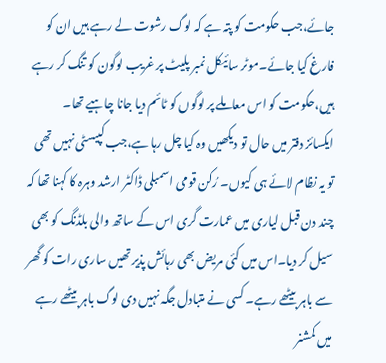جائے،جب حکومت کو پتہ ہے کہ لوگ رشوت لے رہے ہیں ان کو فارغ کیا جائے۔موٹر سائیکل نمبر پلیٹ پر غریب لوگون کو تنگ کر رہے ہیں،حکومت کو اس معاملے پر لوگوں کو ٹائم دیا جانا چاہیے تھا۔
ایکسائز دفتر میں حال تو دیکھیں وہ کیا چل رہا ہے،جب کپیسٹی نہیں تھی تو یہ نظام لائے ہی کیوں۔ رُکن قومی اسمبلی ڈاکٹر ارشد وہرہ کا کہنا تھا کہ چند دن قبل لیاری میں عمارت گری اس کے ساتھ والی بلڈنگ کو بھی سیل کر دیا۔اس میں کئی مریض بھی رہائش پذیر تھیں ساری رات کو گھر سے باہر بیٹھے رہے۔ کسی نے متبادل جگہ نہیں دی لوگ باہر بیٹھے رہے میں کمشنر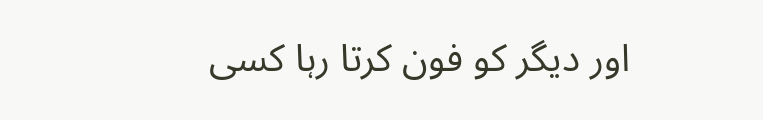اور دیگر کو فون کرتا رہا کسی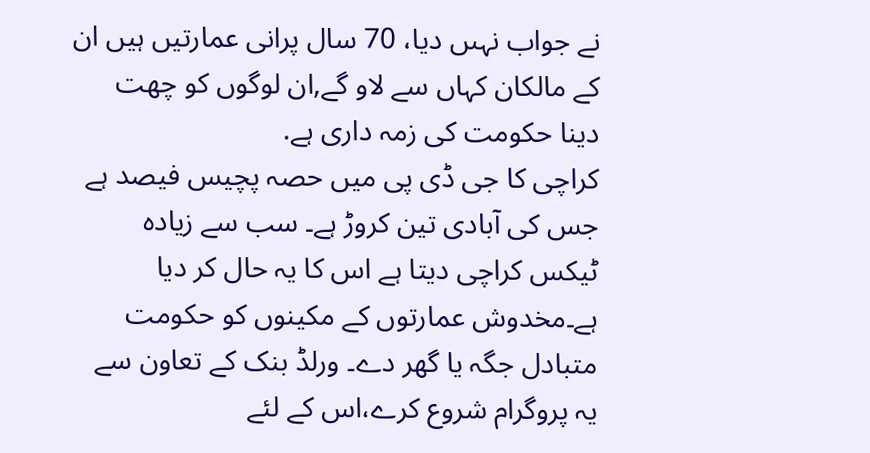نے جواب نہںں دیا، 70 سال پرانی عمارتیں ہیں ان کے مالکان کہاں سے لاو گے,ان لوگوں کو چھت دینا حکومت کی زمہ داری ہے.
کراچی کا جی ڈی پی میں حصہ پچیس فیصد ہے جس کی آبادی تین کروڑ ہے۔ سب سے زیادہ ٹیکس کراچی دیتا ہے اس کا یہ حال کر دیا ہے۔مخدوش عمارتوں کے مکینوں کو حکومت متبادل جگہ یا گھر دے۔ ورلڈ بنک کے تعاون سے یہ پروگرام شروع کرے،اس کے لئے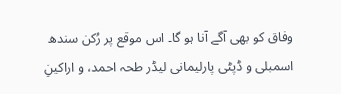وفاق کو بھی آگے آنا ہو گا۔ اس موقع پر رُکن سندھ اسمبلی و ڈپٹی پارلیمانی لیڈر طحہ احمد، و اراکینِ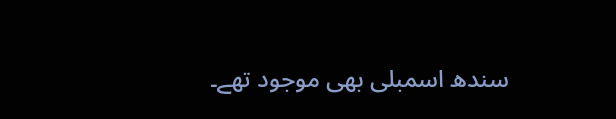سندھ اسمبلی بھی موجود تھے۔